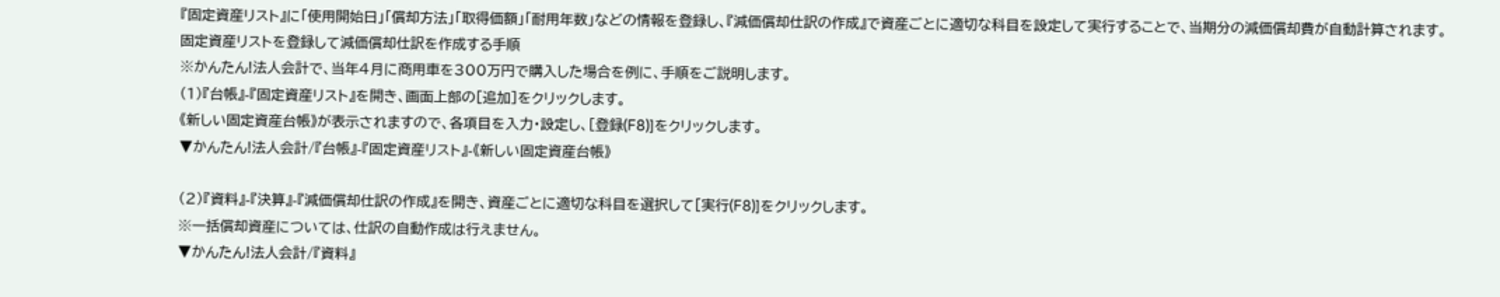『固定資産リスト』に「使用開始日」「償却方法」「取得価額」「耐用年数」などの情報を登録し、『減価償却仕訳の作成』で資産ごとに適切な科目を設定して実行することで、当期分の減価償却費が自動計算されます。
固定資産リストを登録して減価償却仕訳を作成する手順
※かんたん!法人会計で、当年4月に商用車を300万円で購入した場合を例に、手順をご説明します。
(1)『台帳』-『固定資産リスト』を開き、画面上部の[追加]をクリックします。
《新しい固定資産台帳》が表示されますので、各項目を入力・設定し、[登録(F8)]をクリックします。
▼かんたん!法人会計/『台帳』-『固定資産リスト』-《新しい固定資産台帳》

(2)『資料』-『決算』-『減価償却仕訳の作成』を開き、資産ごとに適切な科目を選択して[実行(F8)]をクリックします。
※一括償却資産については、仕訳の自動作成は行えません。
▼かんたん!法人会計/『資料』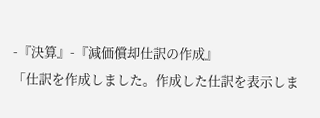-『決算』-『減価償却仕訳の作成』
「仕訳を作成しました。作成した仕訳を表示しま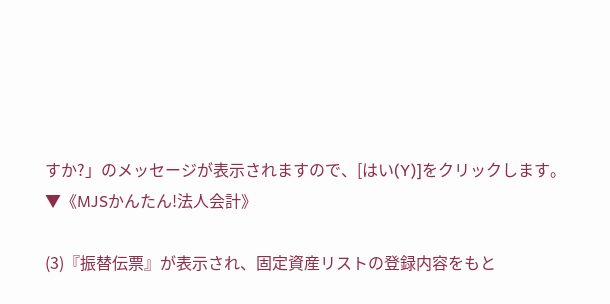すか?」のメッセージが表示されますので、[はい(Y)]をクリックします。
▼《MJSかんたん!法人会計》

(3)『振替伝票』が表示され、固定資産リストの登録内容をもと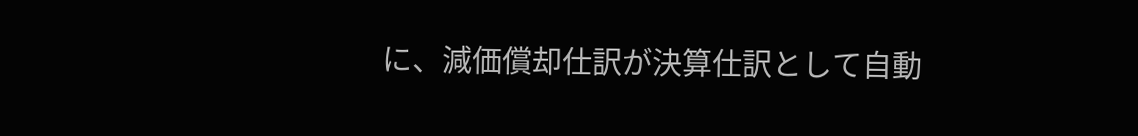に、減価償却仕訳が決算仕訳として自動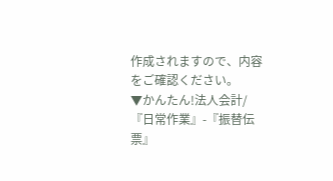作成されますので、内容をご確認ください。
▼かんたん!法人会計/『日常作業』-『振替伝票』